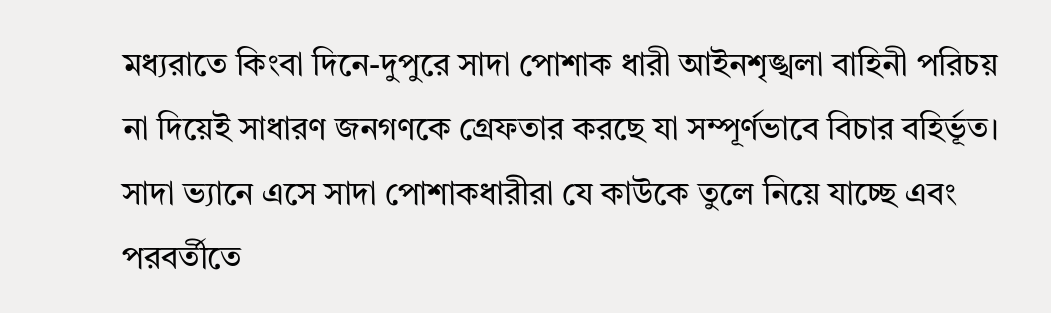মধ্যরাতে কিংবা দিনে-দুপুরে সাদা পোশাক ধারী আইনশৃঙ্খলা বাহিনী পরিচয় না দিয়েই সাধারণ জনগণকে গ্রেফতার করছে যা সম্পূর্ণভাবে বিচার বহির্ভূত। সাদা ভ্যানে এসে সাদা পোশাকধারীরা যে কাউকে তুলে নিয়ে যাচ্ছে এবং পরবর্তীতে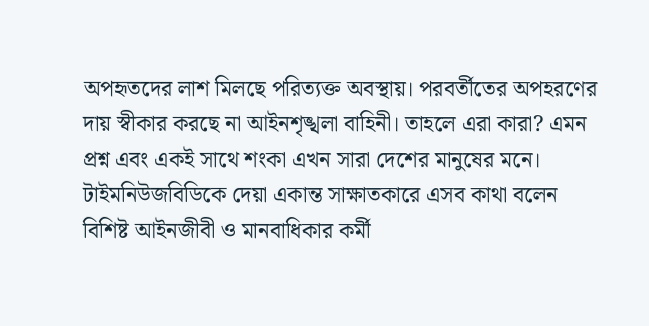অপহৃতদের লাশ মিলছে পরিত্যক্ত অবস্থায়। পরবর্তীতের অপহরণের দায় স্বীকার করছে না আইনশৃঙ্খলা বাহিনী। তাহলে এরা কারা? এমন প্রশ্ন এবং একই সাথে শংকা এখন সারা দেশের মানুষের মনে।
টাইমনিউজবিডিকে দেয়া একান্ত সাক্ষাতকারে এসব কাথা বলেন বিশিষ্ট আইনজীবী ও মানবাধিকার কর্মী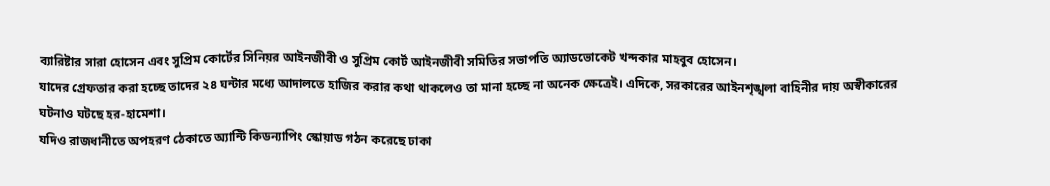ব্যারিষ্টার সারা হোসেন এবং সুপ্রিম কোর্টের সিনিয়র আইনজীবী ও সুপ্রিম কোর্ট আইনজীবী সমিতির সভাপতি অ্যাডভোকেট খন্দকার মাহবুব হোসেন।
যাদের গ্রেফতার করা হচ্ছে তাদের ২৪ ঘন্টার মধ্যে আদালতে হাজির করার কথা থাকলেও তা মানা হচ্ছে না অনেক ক্ষেত্রেই। এদিকে, সরকারের আইনশৃঙ্খলা বাহিনীর দায় অস্বীকারের ঘটনাও ঘটছে হর-হামেশা।
যদিও রাজধানীতে অপহরণ ঠেকাতে অ্যান্টি কিডন্যাপিং স্কোয়াড গঠন করেছে ঢাকা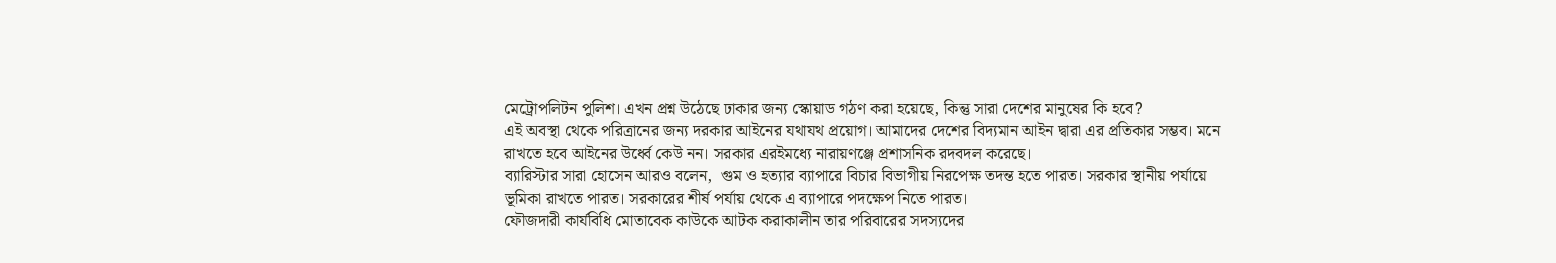মেট্রোপলিটন পুলিশ। এখন প্রশ্ন উঠেছে ঢাকার জন্য স্কোয়াড গঠণ করা হয়েছে, কিন্তু সারা দেশের মানুষের কি হবে?
এই অবস্থা থেকে পরিত্রানের জন্য দরকার আইনের যথাযথ প্রয়োগ। আমাদের দেশের বিদ্যমান আইন দ্বারা এর প্রতিকার সম্ভব। মনে রাখতে হবে আইনের উর্ধ্বে কেউ নন। সরকার এরইমধ্যে নারায়ণঞ্জে প্রশাসনিক রদবদল করেছে।
ব্যারিস্টার সারা হোসেন আরও বলেন,  গুম ও হত্যার ব্যাপারে বিচার বিভাগীয় নিরপেক্ষ তদন্ত হতে পারত। সরকার স্থানীয় পর্যায়ে ভূমিকা রাখতে পারত। সরকারের শীর্ষ পর্যায় থেকে এ ব্যাপারে পদক্ষেপ নিতে পারত।
ফৌজদারী কার্যবিধি মোতাবেক কাউকে আটক করাকালীন তার পরিবারের সদস্যদের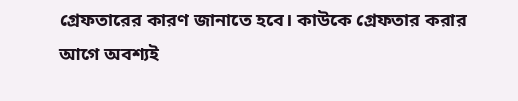গ্রেফতারের কারণ জানাতে হবে। কাউকে গ্রেফতার করার আগে অবশ্যই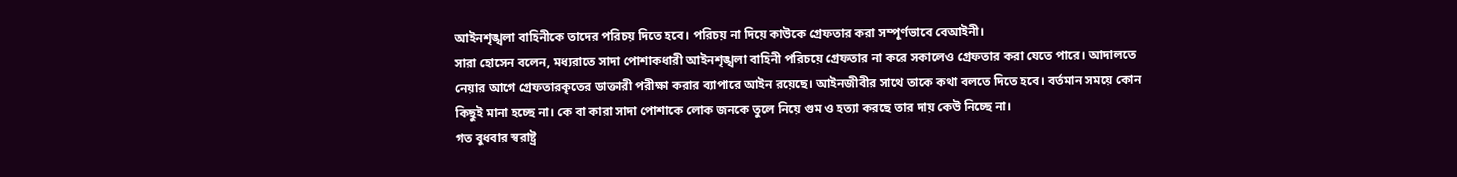আইনশৃঙ্খলা বাহিনীকে তাদের পরিচয় দিতে হবে। পরিচয় না দিয়ে কাউকে গ্রেফতার করা সম্পূর্ণভাবে বেআইনী।
সারা হোসেন বলেন, মধ্যরাতে সাদা পোশাকধারী আইনশৃঙ্খলা বাহিনী পরিচয়ে গ্রেফতার না করে সকালেও গ্রেফতার করা যেতে পারে। আদালতে নেয়ার আগে গ্রেফতারকৃতের ডাক্তারী পরীক্ষা করার ব্যাপারে আইন রয়েছে। আইনজীবীর সাথে তাকে কথা বলতে দিতে হবে। বর্তমান সময়ে কোন কিছুই মানা হচ্ছে না। কে বা কারা সাদা পোশাকে লোক জনকে তুলে নিয়ে গুম ও হত্যা করছে তার দায় কেউ নিচ্ছে না।
গত বুধবার স্বরাষ্ট্র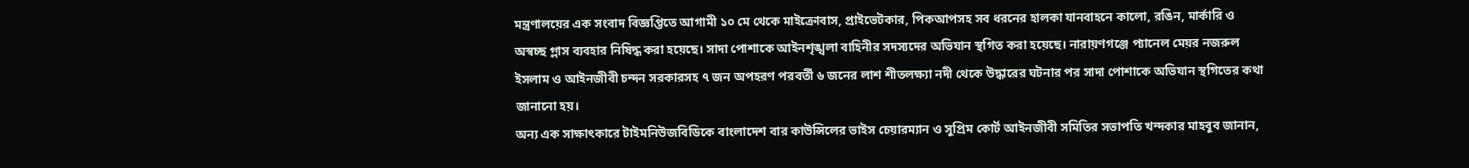মন্ত্রণালয়ের এক সংবাদ বিজ্ঞপ্তিতে আগামী ১০ মে থেকে মাইক্রোবাস, প্রাইভেটকার, পিকআপসহ সব ধরনের হালকা যানবাহনে কালো, রঙিন, মার্কারি ও অস্বচ্ছ গ্লাস ব্যবহার নিষিদ্ধ করা হয়েছে। সাদা পোশাকে আইনশৃঙ্খলা বাহিনীর সদস্যদের অভিযান স্থগিত করা হয়েছে। নারায়ণগঞ্জে প্যানেল মেয়র নজরুল ইসলাম ও আইনজীবী চন্দন সরকারসহ ৭ জন অপহরণ পরবর্তী ৬ জনের লাশ শীতলক্ষ্যা নদী থেকে উদ্ধারের ঘটনার পর সাদা পোশাকে অভিযান স্থগিতের কথা জানানো হয়।
অন্য এক সাক্ষাৎকারে টাইমনিউজবিডিকে বাংলাদেশ বার কাউন্সিলের ভাইস চেয়ারম্যান ও সুপ্রিম কোর্ট আইনজীবী সমিতির সভাপতি খন্দকার মাহবুব জানান,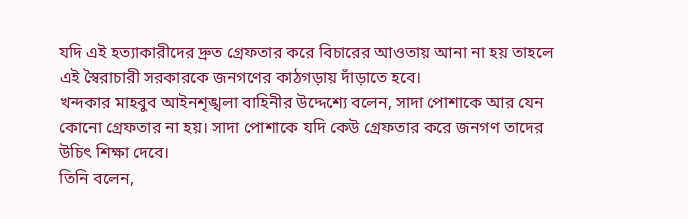যদি এই হত্যাকারীদের দ্রুত গ্রেফতার করে বিচারের আওতায় আনা না হয় তাহলে এই স্বৈরাচারী সরকারকে জনগণের কাঠগড়ায় দাঁড়াতে হবে।
খন্দকার মাহবুব আইনশৃঙ্খলা বাহিনীর উদ্দেশ্যে বলেন, সাদা পোশাকে আর যেন কোনো গ্রেফতার না হয়। সাদা পোশাকে যদি কেউ গ্রেফতার করে জনগণ তাদের উচিৎ শিক্ষা দেবে।
তিনি বলেন,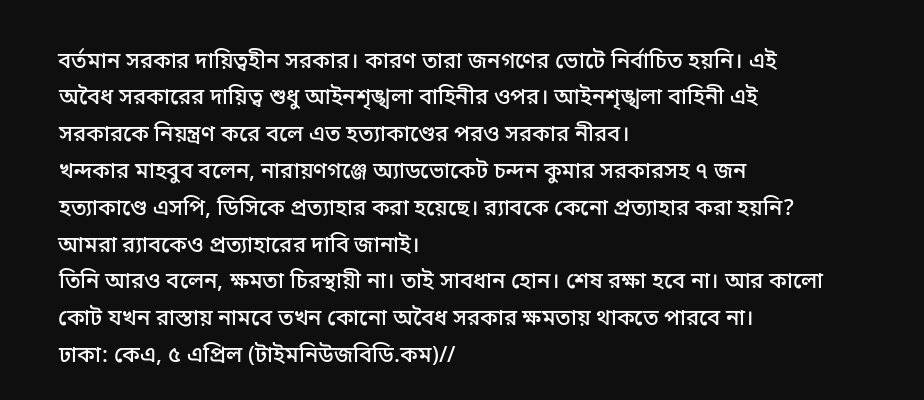বর্তমান সরকার দায়িত্বহীন সরকার। কারণ তারা জনগণের ভোটে নির্বাচিত হয়নি। এই অবৈধ সরকারের দায়িত্ব শুধু আইনশৃঙ্খলা বাহিনীর ওপর। আইনশৃঙ্খলা বাহিনী এই সরকারকে নিয়ন্ত্রণ করে বলে এত হত্যাকাণ্ডের পরও সরকার নীরব।
খন্দকার মাহবুব বলেন, নারায়ণগঞ্জে অ্যাডভোকেট চন্দন কুমার সরকারসহ ৭ জন হত্যাকাণ্ডে এসপি, ডিসিকে প্রত্যাহার করা হয়েছে। র‌্যাবকে কেনো প্রত্যাহার করা হয়নি? আমরা র‌্যাবকেও প্রত্যাহারের দাবি জানাই।
তিনি আরও বলেন, ক্ষমতা চিরস্থায়ী না। তাই সাবধান হোন। শেষ রক্ষা হবে না। আর কালো কোট যখন রাস্তায় নামবে তখন কোনো অবৈধ সরকার ক্ষমতায় থাকতে পারবে না।
ঢাকা: কেএ, ৫ এপ্রিল (টাইমনিউজবিডি.কম)//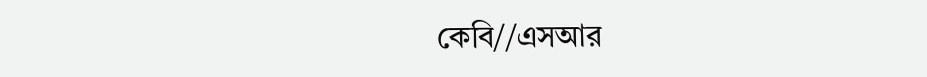কেবি//এসআর